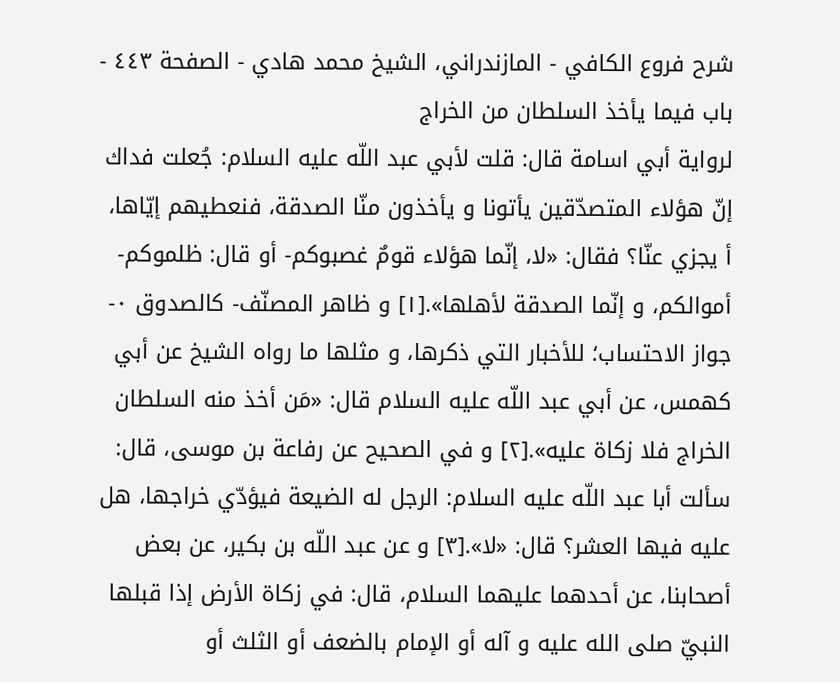شرح فروع الكافي - المازندراني، الشيخ محمد هادي - الصفحة ٤٤٣ - باب فيما يأخذ السلطان من الخراج
لرواية أبي اسامة قال: قلت لأبي عبد اللّه عليه السلام: جُعلت فداك إنّ هؤلاء المتصدّقين يأتونا و يأخذون منّا الصدقة، فنعطيهم إيّاها، أ يجزي عنّا؟ فقال: «لا، إنّما هؤلاء قومٌ غصبوكم- أو قال: ظلموكم- أموالكم، و إنّما الصدقة لأهلها».[١] و ظاهر المصنّف- كالصدوق ٠- جواز الاحتساب؛ للأخبار التي ذكرها، و مثلها ما رواه الشيخ عن أبي كهمس، عن أبي عبد اللّه عليه السلام قال: «مَن أخذ منه السلطان الخراج فلا زكاة عليه».[٢] و في الصحيح عن رفاعة بن موسى، قال: سألت أبا عبد اللّه عليه السلام: الرجل له الضيعة فيؤدّي خراجها، هل عليه فيها العشر؟ قال: «لا».[٣] و عن عبد اللّه بن بكير، عن بعض أصحابنا، عن أحدهما عليهما السلام، قال: في زكاة الأرض إذا قبلها النبيّ صلى الله عليه و آله أو الإمام بالضعف أو الثلث أو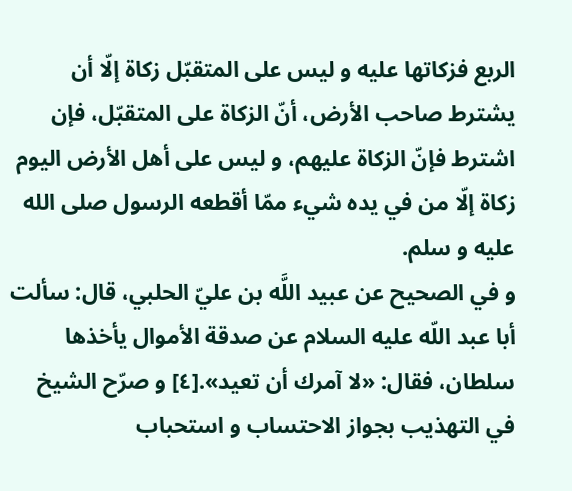الربع فزكاتها عليه و ليس على المتقبّل زكاة إلّا أن يشترط صاحب الأرض، أنّ الزكاة على المتقبّل، فإن اشترط فإنّ الزكاة عليهم، و ليس على أهل الأرض اليوم زكاة إلّا من في يده شيء ممّا أقطعه الرسول صلى الله عليه و سلم.
و في الصحيح عن عبيد اللَّه بن عليّ الحلبي، قال: سألت أبا عبد اللّه عليه السلام عن صدقة الأموال يأخذها سلطان، فقال: «لا آمرك أن تعيد».[٤] و صرّح الشيخ في التهذيب بجواز الاحتساب و استحباب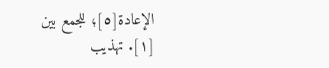الإعادة[٥]؛ للجمع بين
[١]. تهذيب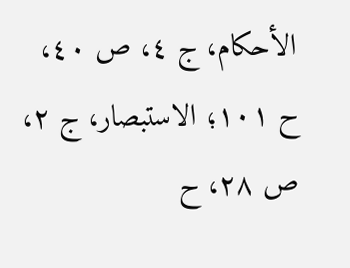الأحكام، ج ٤، ص ٤٠، ح ١٠١؛ الاستبصار، ج ٢، ص ٢٨، ح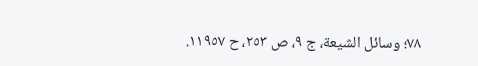٧٨؛ وسائل الشيعة، ج ٩، ص ٢٥٣، ح ١١٩٥٧.